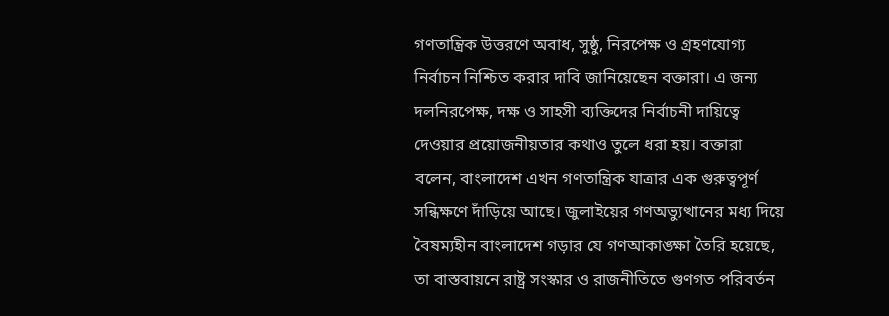গণতান্ত্রিক উত্তরণে অবাধ, সুষ্ঠু, নিরপেক্ষ ও গ্রহণযোগ্য নির্বাচন নিশ্চিত করার দাবি জানিয়েছেন বক্তারা। এ জন্য দলনিরপেক্ষ, দক্ষ ও সাহসী ব্যক্তিদের নির্বাচনী দায়িত্বে দেওয়ার প্রয়োজনীয়তার কথাও তুলে ধরা হয়। বক্তারা বলেন, বাংলাদেশ এখন গণতান্ত্রিক যাত্রার এক গুরুত্বপূর্ণ সন্ধিক্ষণে দাঁড়িয়ে আছে। জুলাইয়ের গণঅভ্যুত্থানের মধ্য দিয়ে বৈষম্যহীন বাংলাদেশ গড়ার যে গণআকাঙ্ক্ষা তৈরি হয়েছে, তা বাস্তবায়নে রাষ্ট্র সংস্কার ও রাজনীতিতে গুণগত পরিবর্তন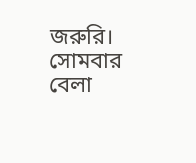জরুরি।
সোমবার বেলা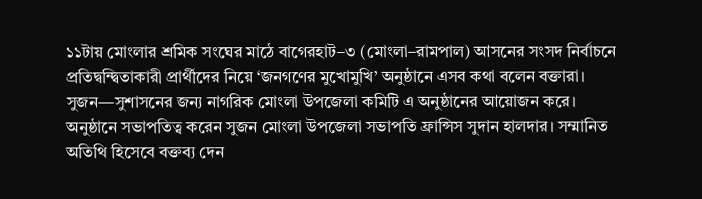১১টায় মোংলার শ্রমিক সংঘের মাঠে বাগেরহাট–৩ (মোংলা–রামপাল) আসনের সংসদ নির্বাচনে প্রতিদ্বন্দ্বিতাকারী প্রার্থীদের নিয়ে ‘জনগণের মুখোমুখি’ অনুষ্ঠানে এসব কথা বলেন বক্তারা। সুজন—সুশাসনের জন্য নাগরিক মোংলা উপজেলা কমিটি এ অনুষ্ঠানের আয়োজন করে।
অনুষ্ঠানে সভাপতিত্ব করেন সুজন মোংলা উপজেলা সভাপতি ফ্রান্সিস সুদান হালদার। সম্মানিত অতিথি হিসেবে বক্তব্য দেন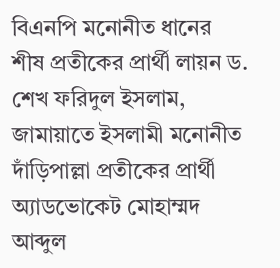বিএনপি মনোনীত ধানের শীষ প্রতীকের প্রার্থী লায়ন ড. শেখ ফরিদুল ইসলাম, জামায়াতে ইসলামী মনোনীত দাঁড়িপাল্লা প্রতীকের প্রার্থী অ্যাডভোকেট মোহাম্মদ আব্দুল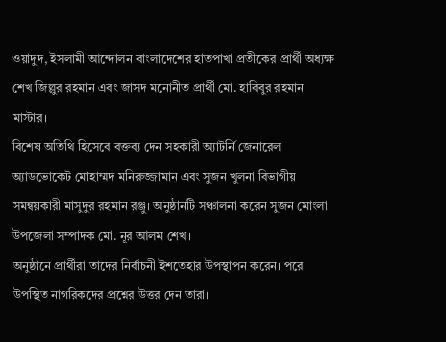ওয়াদুদ, ইসলামী আন্দোলন বাংলাদেশের হাতপাখা প্রতীকের প্রার্থী অধ্যক্ষ শেখ জিল্লুর রহমান এবং জাসদ মনোনীত প্রার্থী মো. হাবিবুর রহমান মাস্টার।
বিশেষ অতিথি হিসেবে বক্তব্য দেন সহকারী অ্যাটর্নি জেনারেল অ্যাডভোকেট মোহাম্মদ মনিরুজ্জামান এবং সুজন খুলনা বিভাগীয় সমন্বয়কারী মাসুদুর রহমান রঞ্জু। অনুষ্ঠানটি সঞ্চালনা করেন সুজন মোংলা উপজেলা সম্পাদক মো. নূর আলম শেখ।
অনুষ্ঠানে প্রার্থীরা তাদের নির্বাচনী ইশতেহার উপস্থাপন করেন। পরে উপস্থিত নাগরিকদের প্রশ্নের উত্তর দেন তারা।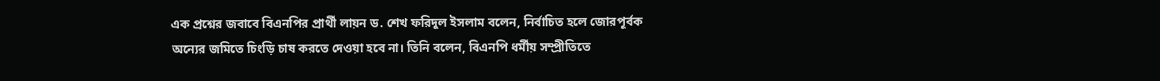এক প্রশ্নের জবাবে বিএনপির প্রার্থী লায়ন ড. শেখ ফরিদুল ইসলাম বলেন, নির্বাচিত হলে জোরপূর্বক অন্যের জমিতে চিংড়ি চাষ করতে দেওয়া হবে না। তিনি বলেন, বিএনপি ধর্মীয় সম্প্রীতিতে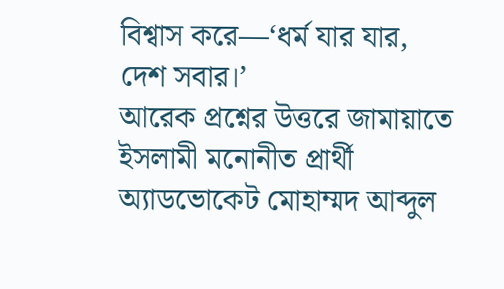বিশ্বাস করে—‘ধর্ম যার যার, দেশ সবার।’
আরেক প্রশ্নের উত্তরে জামায়াতে ইসলামী মনোনীত প্রার্থী অ্যাডভোকেট মোহাম্মদ আব্দুল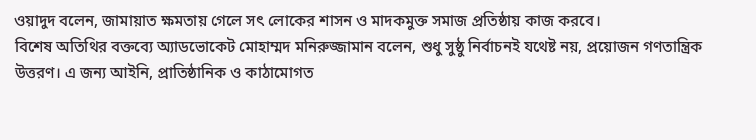ওয়াদুদ বলেন, জামায়াত ক্ষমতায় গেলে সৎ লোকের শাসন ও মাদকমুক্ত সমাজ প্রতিষ্ঠায় কাজ করবে।
বিশেষ অতিথির বক্তব্যে অ্যাডভোকেট মোহাম্মদ মনিরুজ্জামান বলেন, শুধু সুষ্ঠু নির্বাচনই যথেষ্ট নয়, প্রয়োজন গণতান্ত্রিক উত্তরণ। এ জন্য আইনি, প্রাতিষ্ঠানিক ও কাঠামোগত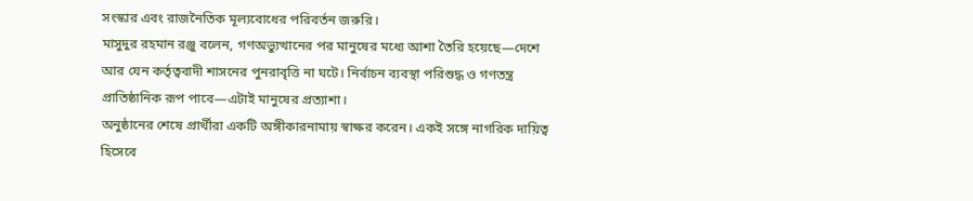সংস্কার এবং রাজনৈতিক মূল্যবোধের পরিবর্তন জরুরি।
মাসুদুর রহমান রঞ্জু বলেন, গণঅভ্যুত্থানের পর মানুষের মধ্যে আশা তৈরি হয়েছে—দেশে আর যেন কর্তৃত্ববাদী শাসনের পুনরাবৃত্তি না ঘটে। নির্বাচন ব্যবস্থা পরিশুদ্ধ ও গণতন্ত্র প্রাতিষ্ঠানিক রূপ পাবে—এটাই মানুষের প্রত্যাশা।
অনুষ্ঠানের শেষে প্রার্থীরা একটি অঙ্গীকারনামায় স্বাক্ষর করেন। একই সঙ্গে নাগরিক দায়িত্ব হিসেবে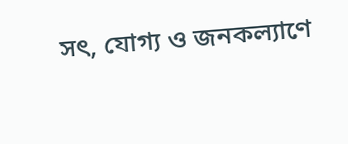সৎ, যোগ্য ও জনকল্যাণে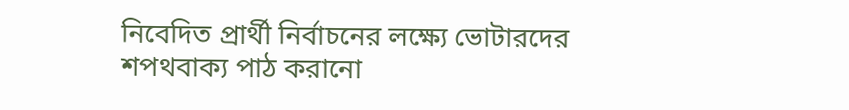নিবেদিত প্রার্থী নির্বাচনের লক্ষ্যে ভোটারদের শপথবাক্য পাঠ করানো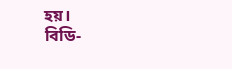হয়।
বিডি-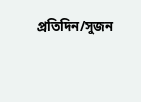প্রতিদিন/সুজন